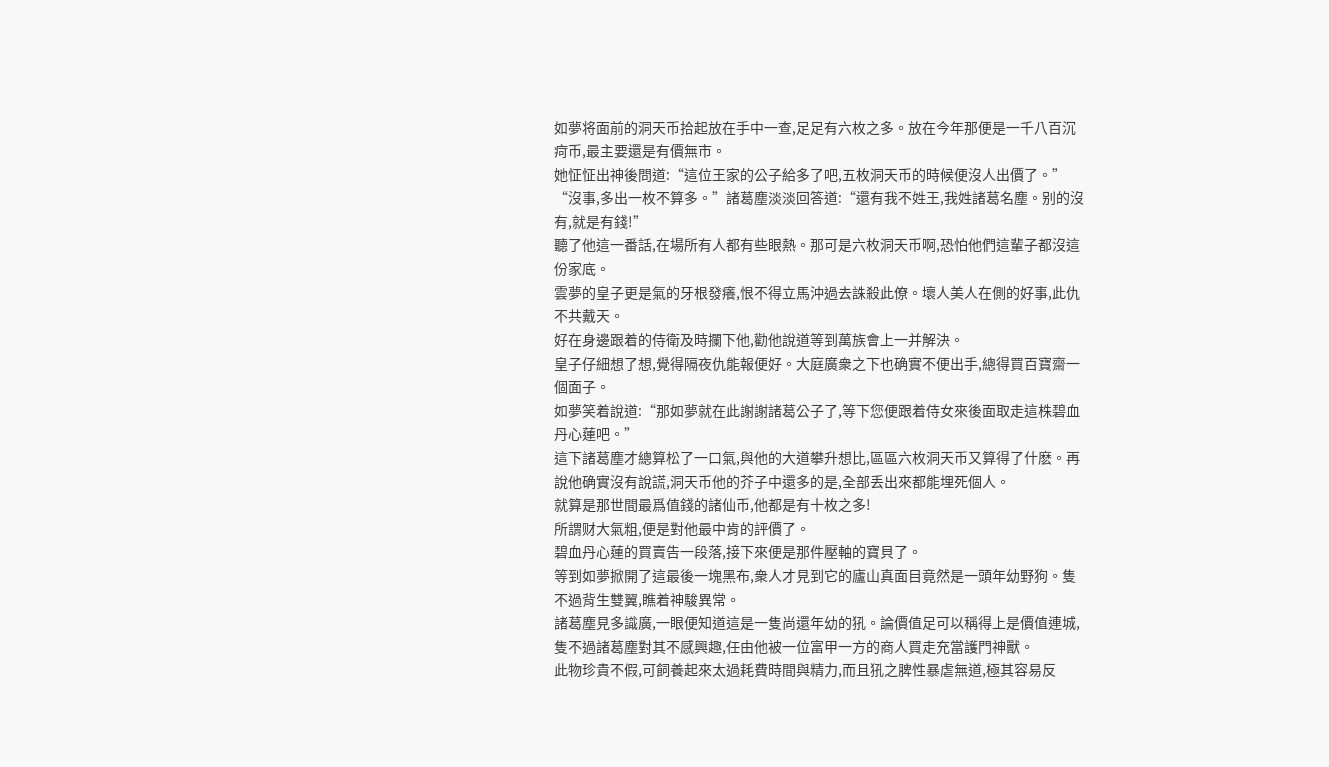如夢将面前的洞天币拾起放在手中一查,足足有六枚之多。放在今年那便是一千八百沉疴币,最主要還是有價無市。
她怔怔出神後問道:“這位王家的公子給多了吧,五枚洞天币的時候便沒人出價了。”
“沒事,多出一枚不算多。”諸葛塵淡淡回答道:“還有我不姓王,我姓諸葛名塵。别的沒有,就是有錢!”
聽了他這一番話,在場所有人都有些眼熱。那可是六枚洞天币啊,恐怕他們這輩子都沒這份家底。
雲夢的皇子更是氣的牙根發癢,恨不得立馬沖過去誅殺此僚。壞人美人在側的好事,此仇不共戴天。
好在身邊跟着的侍衛及時攔下他,勸他說道等到萬族會上一并解決。
皇子仔細想了想,覺得隔夜仇能報便好。大庭廣衆之下也确實不便出手,總得買百寶齋一個面子。
如夢笑着說道:“那如夢就在此謝謝諸葛公子了,等下您便跟着侍女來後面取走這株碧血丹心蓮吧。”
這下諸葛塵才總算松了一口氣,與他的大道攀升想比,區區六枚洞天币又算得了什麽。再說他确實沒有說謊,洞天币他的芥子中還多的是,全部丢出來都能埋死個人。
就算是那世間最爲值錢的諸仙币,他都是有十枚之多!
所謂财大氣粗,便是對他最中肯的評價了。
碧血丹心蓮的買賣告一段落,接下來便是那件壓軸的寶貝了。
等到如夢掀開了這最後一塊黑布,衆人才見到它的廬山真面目竟然是一頭年幼野狗。隻不過背生雙翼,瞧着神駿異常。
諸葛塵見多識廣,一眼便知道這是一隻尚還年幼的犼。論價值足可以稱得上是價值連城,隻不過諸葛塵對其不感興趣,任由他被一位富甲一方的商人買走充當護門神獸。
此物珍貴不假,可飼養起來太過耗費時間與精力,而且犼之脾性暴虐無道,極其容易反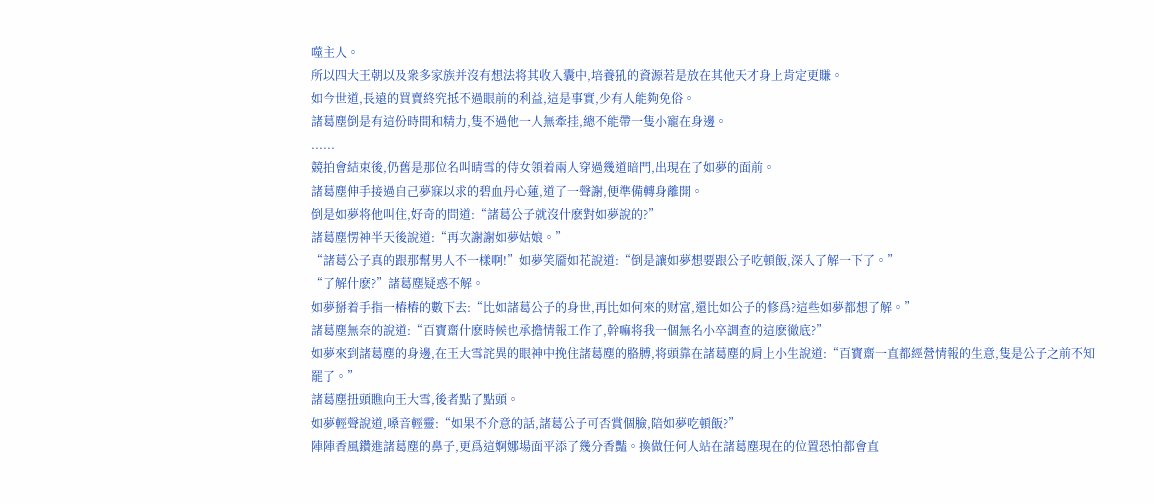噬主人。
所以四大王朝以及衆多家族并沒有想法将其收入囊中,培養犼的資源若是放在其他天才身上肯定更賺。
如今世道,長遠的買賣終究抵不過眼前的利益,這是事實,少有人能夠免俗。
諸葛塵倒是有這份時間和精力,隻不過他一人無牽挂,總不能帶一隻小寵在身邊。
......
競拍會結束後,仍舊是那位名叫晴雪的侍女領着兩人穿過幾道暗門,出現在了如夢的面前。
諸葛塵伸手接過自己夢寐以求的碧血丹心蓮,道了一聲謝,便準備轉身離開。
倒是如夢将他叫住,好奇的問道:“諸葛公子就沒什麽對如夢說的?”
諸葛塵愣神半天後說道:“再次謝謝如夢姑娘。”
“諸葛公子真的跟那幫男人不一樣啊!”如夢笑靥如花說道:“倒是讓如夢想要跟公子吃頓飯,深入了解一下了。”
“了解什麽?”諸葛塵疑惑不解。
如夢掰着手指一樁樁的數下去:“比如諸葛公子的身世,再比如何來的财富,還比如公子的修爲?這些如夢都想了解。”
諸葛塵無奈的說道:“百寶齋什麽時候也承擔情報工作了,幹嘛将我一個無名小卒調查的這麽徹底?”
如夢來到諸葛塵的身邊,在王大雪詫異的眼神中挽住諸葛塵的胳膊,将頭靠在諸葛塵的肩上小生說道:“百寶齋一直都經營情報的生意,隻是公子之前不知罷了。”
諸葛塵扭頭瞧向王大雪,後者點了點頭。
如夢輕聲說道,嗓音輕靈:“如果不介意的話,諸葛公子可否賞個臉,陪如夢吃頓飯?”
陣陣香風鑽進諸葛塵的鼻子,更爲這婀娜場面平添了幾分香豔。換做任何人站在諸葛塵現在的位置恐怕都會直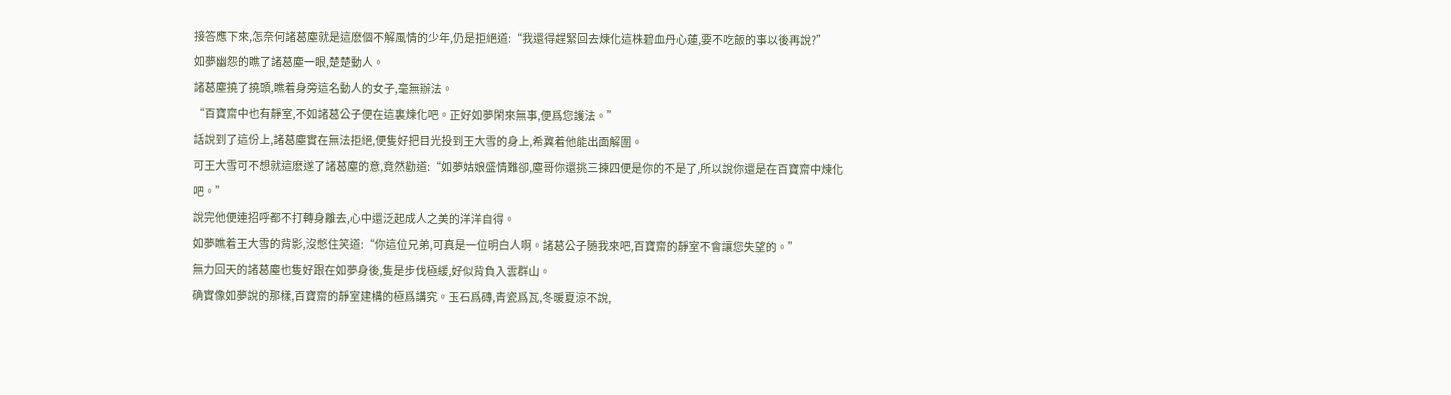接答應下來,怎奈何諸葛塵就是這麽個不解風情的少年,仍是拒絕道:“我還得趕緊回去煉化這株碧血丹心蓮,要不吃飯的事以後再說?”
如夢幽怨的瞧了諸葛塵一眼,楚楚動人。
諸葛塵撓了撓頭,瞧着身旁這名動人的女子,毫無辦法。
“百寶齋中也有靜室,不如諸葛公子便在這裏煉化吧。正好如夢閑來無事,便爲您護法。”
話說到了這份上,諸葛塵實在無法拒絕,便隻好把目光投到王大雪的身上,希冀着他能出面解圍。
可王大雪可不想就這麽遂了諸葛塵的意,竟然勸道:“如夢姑娘盛情難卻,塵哥你還挑三揀四便是你的不是了,所以說你還是在百寶齋中煉化吧。”
說完他便連招呼都不打轉身離去,心中還泛起成人之美的洋洋自得。
如夢瞧着王大雪的背影,沒憋住笑道:“你這位兄弟,可真是一位明白人啊。諸葛公子随我來吧,百寶齋的靜室不會讓您失望的。”
無力回天的諸葛塵也隻好跟在如夢身後,隻是步伐極緩,好似背負入雲群山。
确實像如夢說的那樣,百寶齋的靜室建構的極爲講究。玉石爲磚,青瓷爲瓦,冬暖夏涼不說,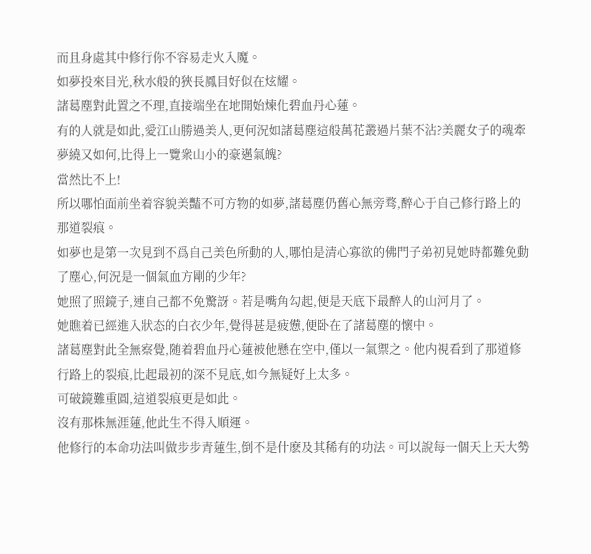而且身處其中修行你不容易走火入魔。
如夢投來目光,秋水般的狹長鳳目好似在炫耀。
諸葛塵對此置之不理,直接端坐在地開始煉化碧血丹心蓮。
有的人就是如此,愛江山勝過美人,更何況如諸葛塵這般萬花叢過片葉不沾?美麗女子的魂牽夢繞又如何,比得上一覽衆山小的豪邁氣魄?
當然比不上!
所以哪怕面前坐着容貌美豔不可方物的如夢,諸葛塵仍舊心無旁骛,醉心于自己修行路上的那道裂痕。
如夢也是第一次見到不爲自己美色所動的人,哪怕是清心寡欲的佛門子弟初見她時都難免動了塵心,何況是一個氣血方剛的少年?
她照了照鏡子,連自己都不免驚訝。若是嘴角勾起,便是天底下最醉人的山河月了。
她瞧着已經進入狀态的白衣少年,覺得甚是疲憊,便卧在了諸葛塵的懷中。
諸葛塵對此全無察覺,随着碧血丹心蓮被他懸在空中,僅以一氣禦之。他内視看到了那道修行路上的裂痕,比起最初的深不見底,如今無疑好上太多。
可破鏡難重圓,這道裂痕更是如此。
沒有那株無涯蓮,他此生不得入順運。
他修行的本命功法叫做步步青蓮生,倒不是什麽及其稀有的功法。可以說每一個天上天大勢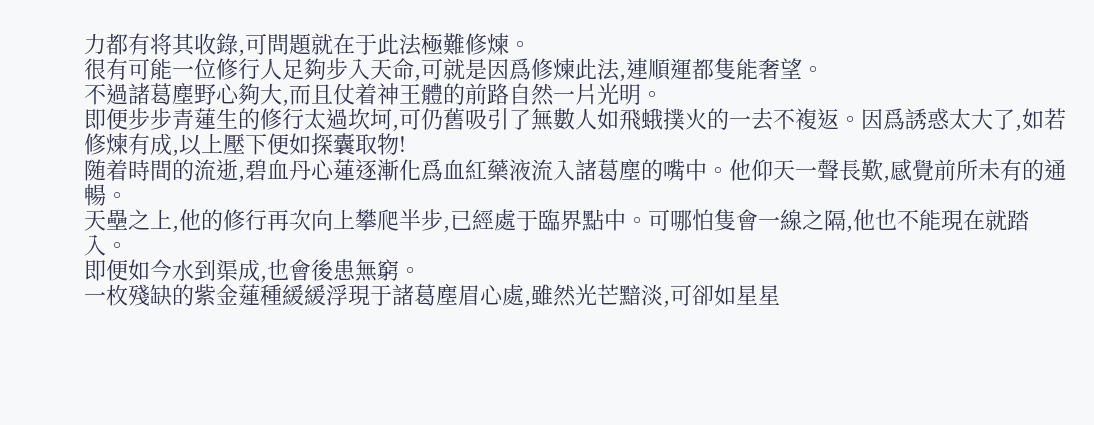力都有将其收錄,可問題就在于此法極難修煉。
很有可能一位修行人足夠步入天命,可就是因爲修煉此法,連順運都隻能奢望。
不過諸葛塵野心夠大,而且仗着神王體的前路自然一片光明。
即便步步青蓮生的修行太過坎坷,可仍舊吸引了無數人如飛蛾撲火的一去不複返。因爲誘惑太大了,如若修煉有成,以上壓下便如探囊取物!
随着時間的流逝,碧血丹心蓮逐漸化爲血紅藥液流入諸葛塵的嘴中。他仰天一聲長歎,感覺前所未有的通暢。
天壘之上,他的修行再次向上攀爬半步,已經處于臨界點中。可哪怕隻會一線之隔,他也不能現在就踏入。
即便如今水到渠成,也會後患無窮。
一枚殘缺的紫金蓮種緩緩浮現于諸葛塵眉心處,雖然光芒黯淡,可卻如星星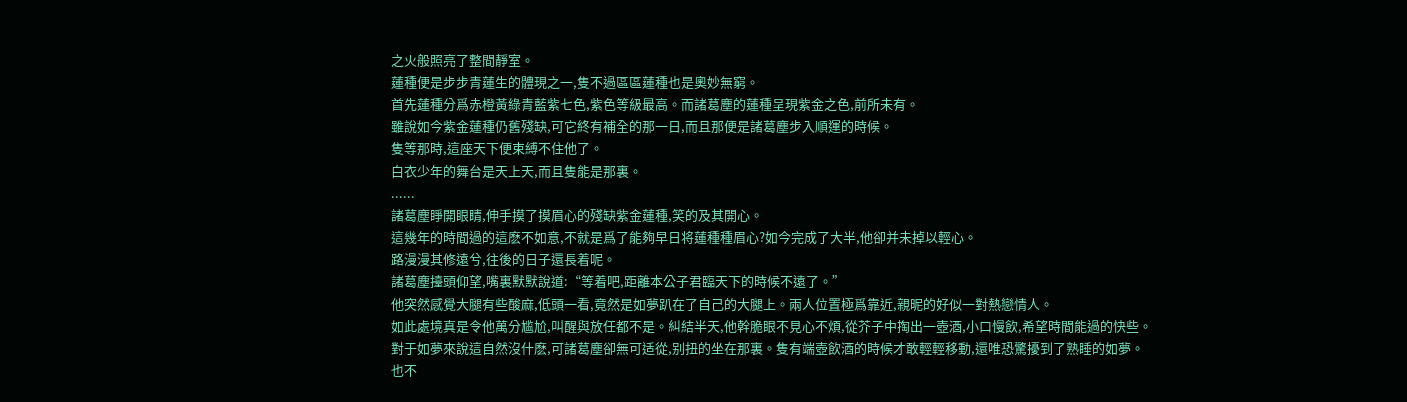之火般照亮了整間靜室。
蓮種便是步步青蓮生的體現之一,隻不過區區蓮種也是奧妙無窮。
首先蓮種分爲赤橙黃綠青藍紫七色,紫色等級最高。而諸葛塵的蓮種呈現紫金之色,前所未有。
雖說如今紫金蓮種仍舊殘缺,可它終有補全的那一日,而且那便是諸葛塵步入順運的時候。
隻等那時,這座天下便束縛不住他了。
白衣少年的舞台是天上天,而且隻能是那裏。
......
諸葛塵睜開眼睛,伸手摸了摸眉心的殘缺紫金蓮種,笑的及其開心。
這幾年的時間過的這麽不如意,不就是爲了能夠早日将蓮種種眉心?如今完成了大半,他卻并未掉以輕心。
路漫漫其修遠兮,往後的日子還長着呢。
諸葛塵擡頭仰望,嘴裏默默說道:“等着吧,距離本公子君臨天下的時候不遠了。”
他突然感覺大腿有些酸麻,低頭一看,竟然是如夢趴在了自己的大腿上。兩人位置極爲靠近,親昵的好似一對熱戀情人。
如此處境真是令他萬分尴尬,叫醒與放任都不是。糾結半天,他幹脆眼不見心不煩,從芥子中掏出一壺酒,小口慢飲,希望時間能過的快些。
對于如夢來說這自然沒什麽,可諸葛塵卻無可适從,别扭的坐在那裏。隻有端壺飲酒的時候才敢輕輕移動,還唯恐驚擾到了熟睡的如夢。
也不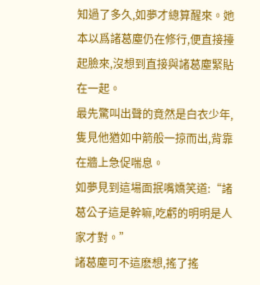知過了多久,如夢才總算醒來。她本以爲諸葛塵仍在修行,便直接擡起臉來,沒想到直接與諸葛塵緊貼在一起。
最先驚叫出聲的竟然是白衣少年,隻見他猶如中箭般一掠而出,背靠在牆上急促喘息。
如夢見到這場面抿嘴嬌笑道:“諸葛公子這是幹嘛,吃虧的明明是人家才對。”
諸葛塵可不這麽想,搖了搖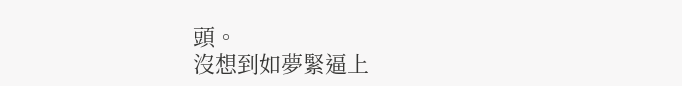頭。
沒想到如夢緊逼上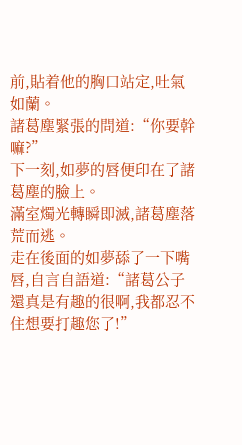前,貼着他的胸口站定,吐氣如蘭。
諸葛塵緊張的問道:“你要幹嘛?”
下一刻,如夢的唇便印在了諸葛塵的臉上。
滿室燭光轉瞬即滅,諸葛塵落荒而逃。
走在後面的如夢舔了一下嘴唇,自言自語道:“諸葛公子還真是有趣的很啊,我都忍不住想要打趣您了!”